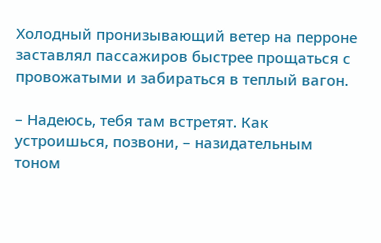Холодный пронизывающий ветер на перроне заставлял пассажиров быстрее прощаться с провожатыми и забираться в теплый вагон.

– Надеюсь, тебя там встретят. Как устроишься, позвони, – назидательным тоном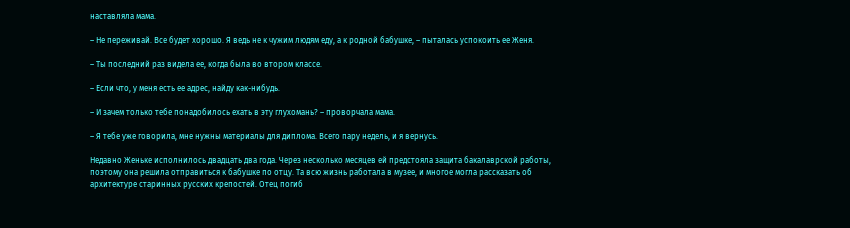наставляла мама.

– Не переживай. Все будет хорошо. Я ведь не к чужим людям еду, а к родной бабушке, – пыталась успокоить ее Женя.

– Ты последний раз видела ее, когда была во втором классе.

– Если что, у меня есть ее адрес, найду как-нибудь.

– И зачем только тебе понадобилось ехать в эту глухомань? – проворчала мама.

– Я тебе уже говорила, мне нужны материалы для диплома. Всего пару недель, и я вернусь.

Недавно Женьке исполнилось двадцать два года. Через несколько месяцев ей предстояла защита бакалаврской работы, поэтому она решила отправиться к бабушке по отцу. Та всю жизнь работала в музее, и многое могла рассказать об архитектуре старинных русских крепостей. Отец погиб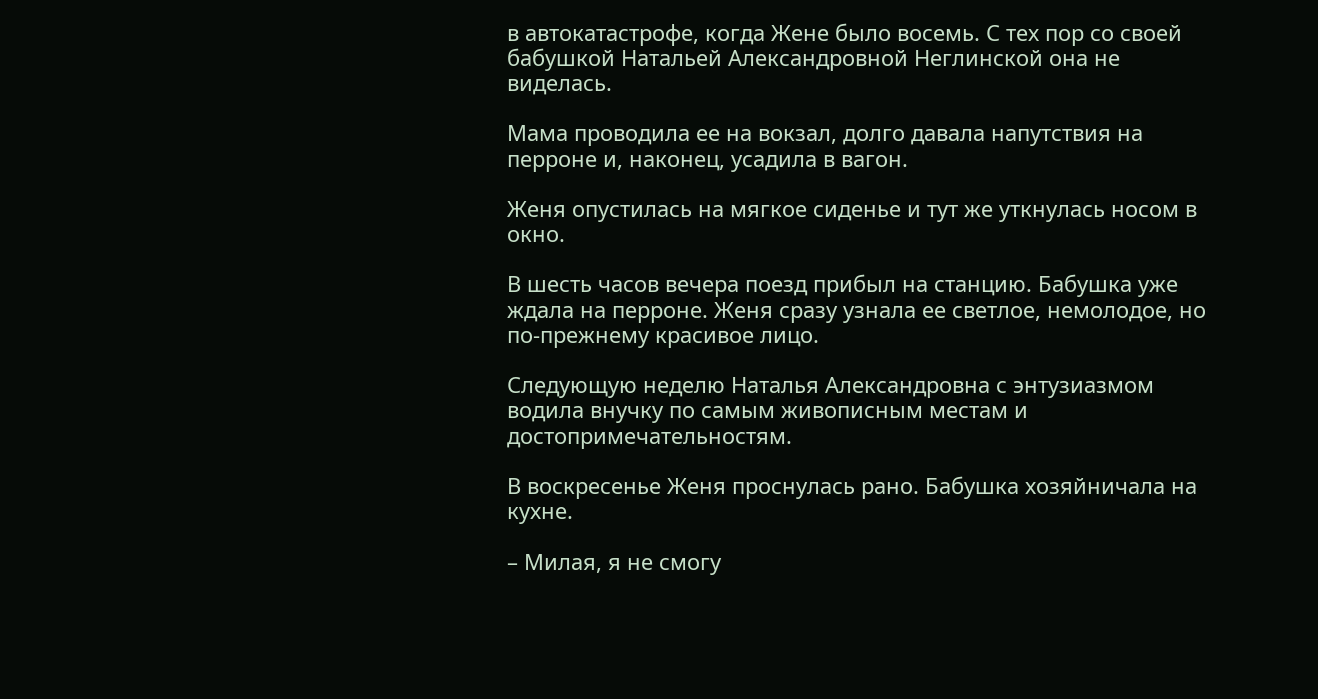в автокатастрофе, когда Жене было восемь. С тех пор со своей бабушкой Натальей Александровной Неглинской она не виделась.

Мама проводила ее на вокзал, долго давала напутствия на перроне и, наконец, усадила в вагон.

Женя опустилась на мягкое сиденье и тут же уткнулась носом в окно.

В шесть часов вечера поезд прибыл на станцию. Бабушка уже ждала на перроне. Женя сразу узнала ее светлое, немолодое, но по-прежнему красивое лицо.

Следующую неделю Наталья Александровна с энтузиазмом водила внучку по самым живописным местам и достопримечательностям.

В воскресенье Женя проснулась рано. Бабушка хозяйничала на кухне.

– Милая, я не смогу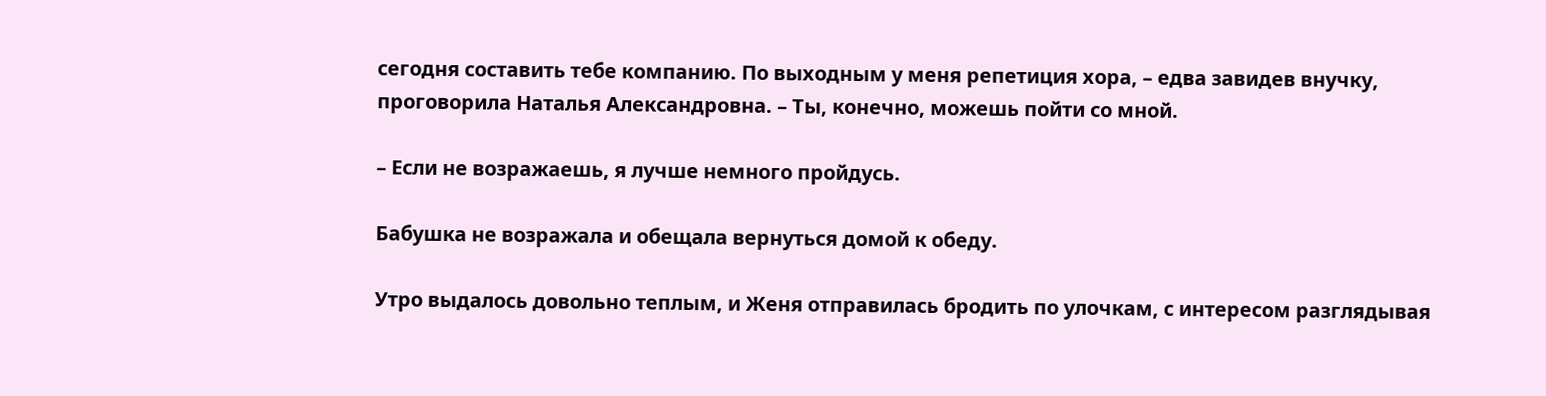сегодня составить тебе компанию. По выходным у меня репетиция хора, – едва завидев внучку, проговорила Наталья Александровна. – Ты, конечно, можешь пойти со мной.

– Если не возражаешь, я лучше немного пройдусь.

Бабушка не возражала и обещала вернуться домой к обеду.

Утро выдалось довольно теплым, и Женя отправилась бродить по улочкам, с интересом разглядывая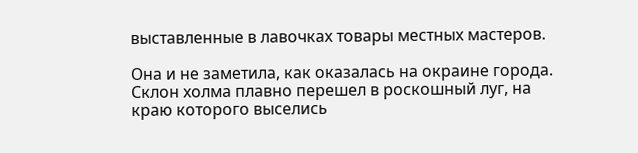выставленные в лавочках товары местных мастеров.

Она и не заметила, как оказалась на окраине города. Склон холма плавно перешел в роскошный луг, на краю которого выселись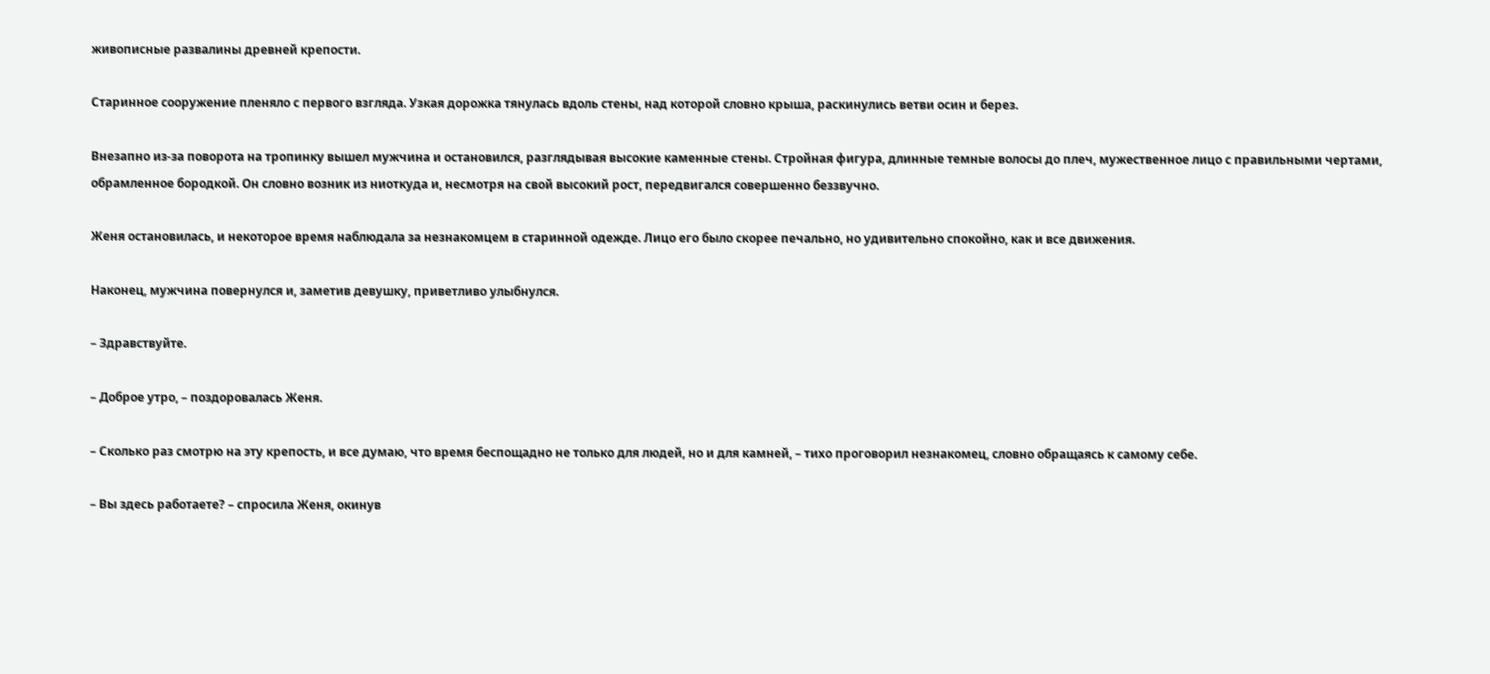живописные развалины древней крепости.

Старинное сооружение пленяло с первого взгляда. Узкая дорожка тянулась вдоль стены, над которой словно крыша, раскинулись ветви осин и берез.

Внезапно из-за поворота на тропинку вышел мужчина и остановился, разглядывая высокие каменные стены. Стройная фигура, длинные темные волосы до плеч, мужественное лицо с правильными чертами, обрамленное бородкой. Он словно возник из ниоткуда и, несмотря на свой высокий рост, передвигался совершенно беззвучно.

Женя остановилась, и некоторое время наблюдала за незнакомцем в старинной одежде. Лицо его было скорее печально, но удивительно спокойно, как и все движения.

Наконец, мужчина повернулся и, заметив девушку, приветливо улыбнулся.

– Здравствуйте.

– Доброе утро, – поздоровалась Женя.

– Сколько раз смотрю на эту крепость, и все думаю, что время беспощадно не только для людей, но и для камней, – тихо проговорил незнакомец, словно обращаясь к самому себе.

– Вы здесь работаете? – спросила Женя, окинув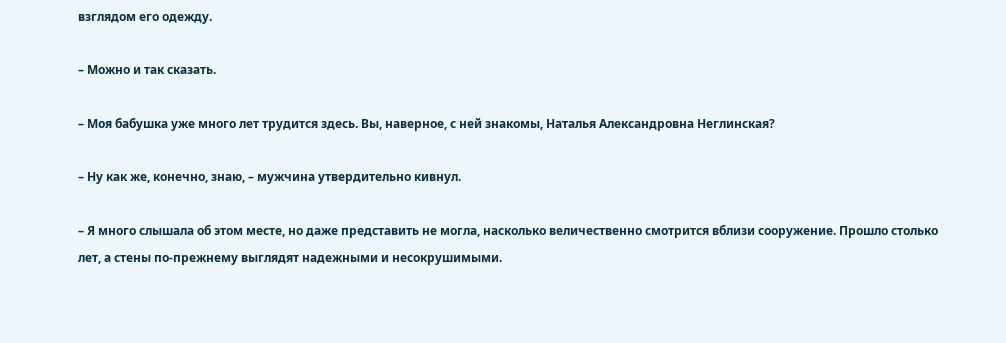взглядом его одежду.

– Можно и так сказать.

– Моя бабушка уже много лет трудится здесь. Вы, наверное, с ней знакомы, Наталья Александровна Неглинская?

– Ну как же, конечно, знаю, – мужчина утвердительно кивнул.

– Я много слышала об этом месте, но даже представить не могла, насколько величественно смотрится вблизи сооружение. Прошло столько лет, а стены по-прежнему выглядят надежными и несокрушимыми.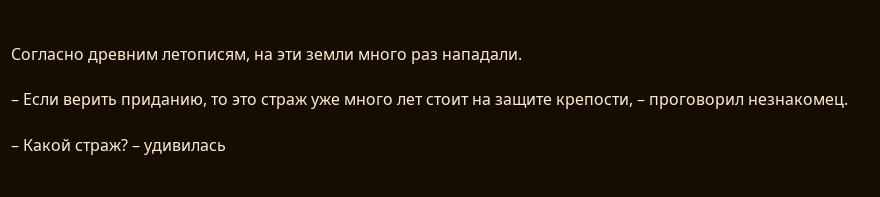Согласно древним летописям, на эти земли много раз нападали.

– Если верить приданию, то это страж уже много лет стоит на защите крепости, – проговорил незнакомец.

– Какой страж? – удивилась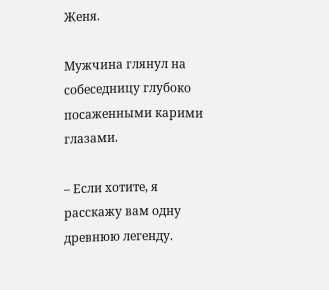Женя.

Мужчина глянул на собеседницу глубоко посаженными карими глазами.

– Если хотите, я расскажу вам одну древнюю легенду.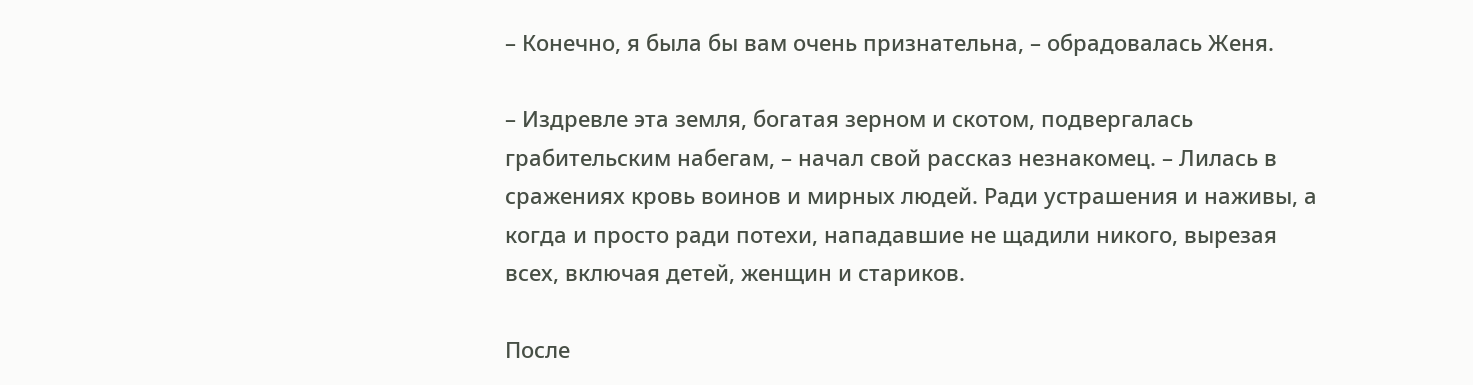– Конечно, я была бы вам очень признательна, – обрадовалась Женя.

– Издревле эта земля, богатая зерном и скотом, подвергалась грабительским набегам, – начал свой рассказ незнакомец. – Лилась в сражениях кровь воинов и мирных людей. Ради устрашения и наживы, а когда и просто ради потехи, нападавшие не щадили никого, вырезая всех, включая детей, женщин и стариков.

После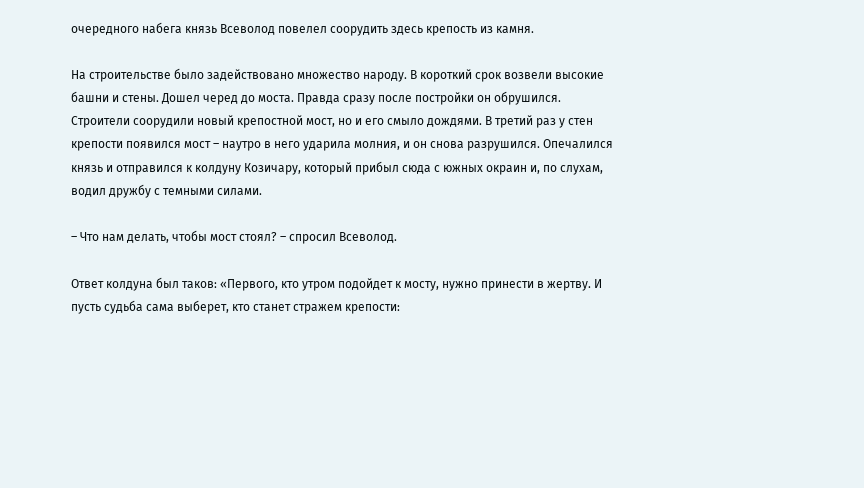очередного набега князь Всеволод повелел соорудить здесь крепость из камня.

На строительстве было задействовано множество народу. В короткий срок возвели высокие башни и стены. Дошел черед до моста. Правда сразу после постройки он обрушился. Строители соорудили новый крепостной мост, но и его смыло дождями. В третий раз у стен крепости появился мост – наутро в него ударила молния, и он снова разрушился. Опечалился князь и отправился к колдуну Козичару, который прибыл сюда с южных окраин и, по слухам, водил дружбу с темными силами.

– Что нам делать, чтобы мост стоял? – спросил Всеволод.

Ответ колдуна был таков: «Первого, кто утром подойдет к мосту, нужно принести в жертву. И пусть судьба сама выберет, кто станет стражем крепости: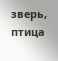зверь, птица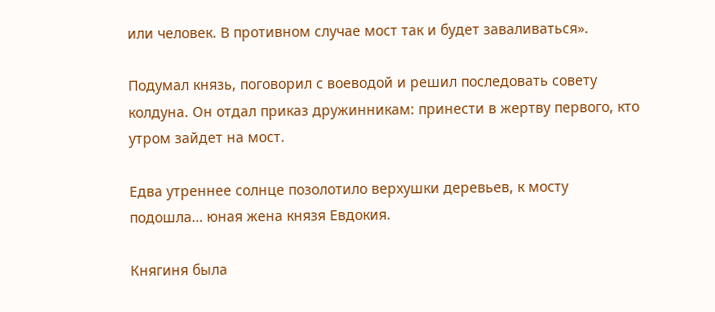или человек. В противном случае мост так и будет заваливаться».

Подумал князь, поговорил с воеводой и решил последовать совету колдуна. Он отдал приказ дружинникам: принести в жертву первого, кто утром зайдет на мост.

Едва утреннее солнце позолотило верхушки деревьев, к мосту подошла… юная жена князя Евдокия.

Княгиня была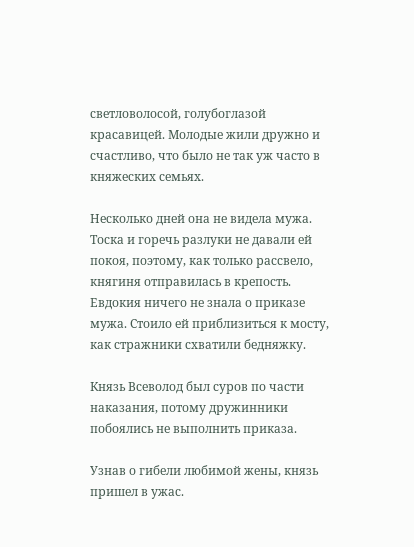светловолосой, голубоглазой красавицей. Молодые жили дружно и счастливо, что было не так уж часто в княжеских семьях.

Несколько дней она не видела мужа. Тоска и горечь разлуки не давали ей покоя, поэтому, как только рассвело, княгиня отправилась в крепость. Евдокия ничего не знала о приказе мужа. Стоило ей приблизиться к мосту, как стражники схватили бедняжку.

Князь Всеволод был суров по части наказания, потому дружинники побоялись не выполнить приказа.

Узнав о гибели любимой жены, князь пришел в ужас.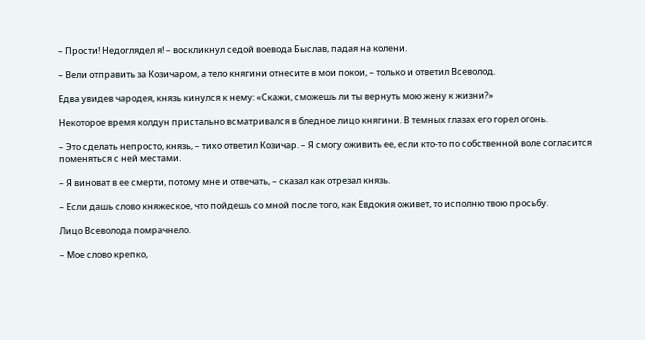– Прости! Недоглядел я! – воскликнул седой воевода Быслав, падая на колени.

– Вели отправить за Козичаром, а тело княгини отнесите в мои покои, – только и ответил Всеволод.

Едва увидев чародея, князь кинулся к нему: «Скажи, сможешь ли ты вернуть мою жену к жизни?»

Некоторое время колдун пристально всматривался в бледное лицо княгини. В темных глазах его горел огонь.

– Это сделать непросто, князь, – тихо ответил Козичар. – Я смогу оживить ее, если кто-то по собственной воле согласится поменяться с ней местами.

– Я виноват в ее смерти, потому мне и отвечать, – сказал как отрезал князь.

– Если дашь слово княжеское, что пойдешь со мной после того, как Евдокия оживет, то исполню твою просьбу.

Лицо Всеволода помрачнело.

– Мое слово крепко,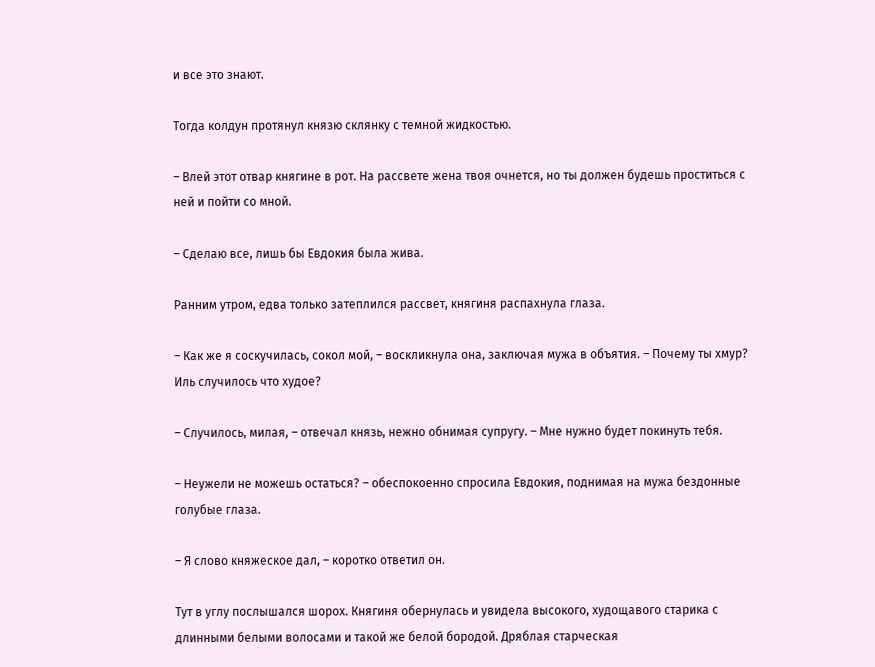и все это знают.

Тогда колдун протянул князю склянку с темной жидкостью.

– Влей этот отвар княгине в рот. На рассвете жена твоя очнется, но ты должен будешь проститься с ней и пойти со мной.

– Сделаю все, лишь бы Евдокия была жива.

Ранним утром, едва только затеплился рассвет, княгиня распахнула глаза.

– Как же я соскучилась, сокол мой, – воскликнула она, заключая мужа в объятия. – Почему ты хмур? Иль случилось что худое?

– Случилось, милая, – отвечал князь, нежно обнимая супругу. – Мне нужно будет покинуть тебя.

– Неужели не можешь остаться? – обеспокоенно спросила Евдокия, поднимая на мужа бездонные голубые глаза.

– Я слово княжеское дал, – коротко ответил он.

Тут в углу послышался шорох. Княгиня обернулась и увидела высокого, худощавого старика с длинными белыми волосами и такой же белой бородой. Дряблая старческая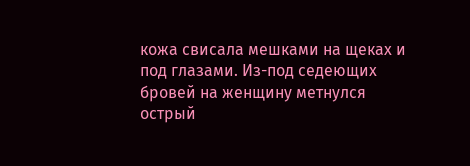кожа свисала мешками на щеках и под глазами. Из-под седеющих бровей на женщину метнулся острый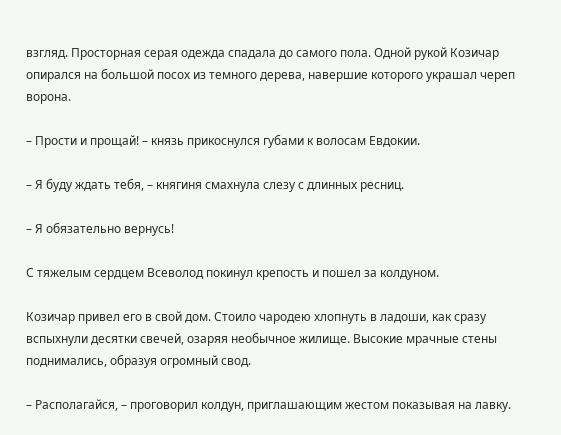взгляд. Просторная серая одежда спадала до самого пола. Одной рукой Козичар опирался на большой посох из темного дерева, навершие которого украшал череп ворона.

– Прости и прощай! – князь прикоснулся губами к волосам Евдокии.

– Я буду ждать тебя, – княгиня смахнула слезу с длинных ресниц.

– Я обязательно вернусь!

С тяжелым сердцем Всеволод покинул крепость и пошел за колдуном.

Козичар привел его в свой дом. Стоило чародею хлопнуть в ладоши, как сразу вспыхнули десятки свечей, озаряя необычное жилище. Высокие мрачные стены поднимались, образуя огромный свод.

– Располагайся, – проговорил колдун, приглашающим жестом показывая на лавку.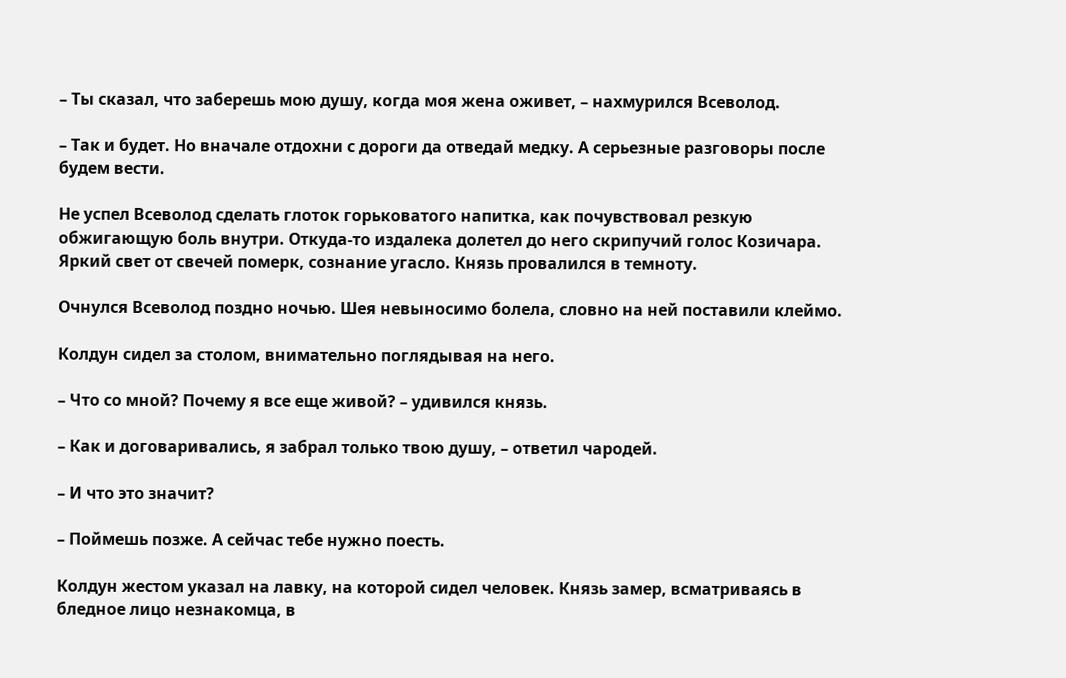– Ты сказал, что заберешь мою душу, когда моя жена оживет, – нахмурился Всеволод.

– Так и будет. Но вначале отдохни с дороги да отведай медку. А серьезные разговоры после будем вести.

Не успел Всеволод сделать глоток горьковатого напитка, как почувствовал резкую обжигающую боль внутри. Откуда-то издалека долетел до него скрипучий голос Козичара. Яркий свет от свечей померк, сознание угасло. Князь провалился в темноту.

Очнулся Всеволод поздно ночью. Шея невыносимо болела, словно на ней поставили клеймо.

Колдун сидел за столом, внимательно поглядывая на него.

– Что со мной? Почему я все еще живой? – удивился князь.

– Как и договаривались, я забрал только твою душу, – ответил чародей.

– И что это значит?

– Поймешь позже. А сейчас тебе нужно поесть.

Колдун жестом указал на лавку, на которой сидел человек. Князь замер, всматриваясь в бледное лицо незнакомца, в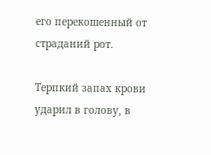его перекошенный от страданий рот.

Терпкий запах крови ударил в голову, в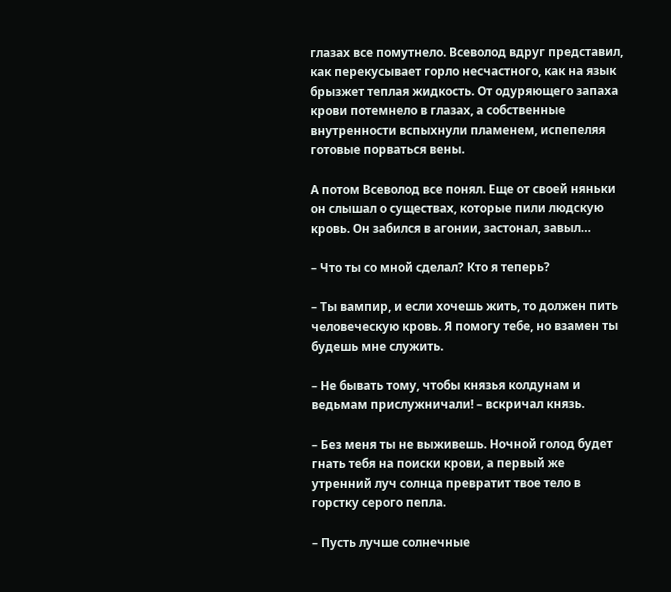глазах все помутнело. Всеволод вдруг представил, как перекусывает горло несчастного, как на язык брызжет теплая жидкость. От одуряющего запаха крови потемнело в глазах, а собственные внутренности вспыхнули пламенем, испепеляя готовые порваться вены.

А потом Всеволод все понял. Еще от своей няньки он слышал о существах, которые пили людскую кровь. Он забился в агонии, застонал, завыл…

– Что ты со мной сделал? Кто я теперь?

– Ты вампир, и если хочешь жить, то должен пить человеческую кровь. Я помогу тебе, но взамен ты будешь мне служить.

– Не бывать тому, чтобы князья колдунам и ведьмам прислужничали! – вскричал князь.

– Без меня ты не выживешь. Ночной голод будет гнать тебя на поиски крови, а первый же утренний луч солнца превратит твое тело в горстку серого пепла.

– Пусть лучше солнечные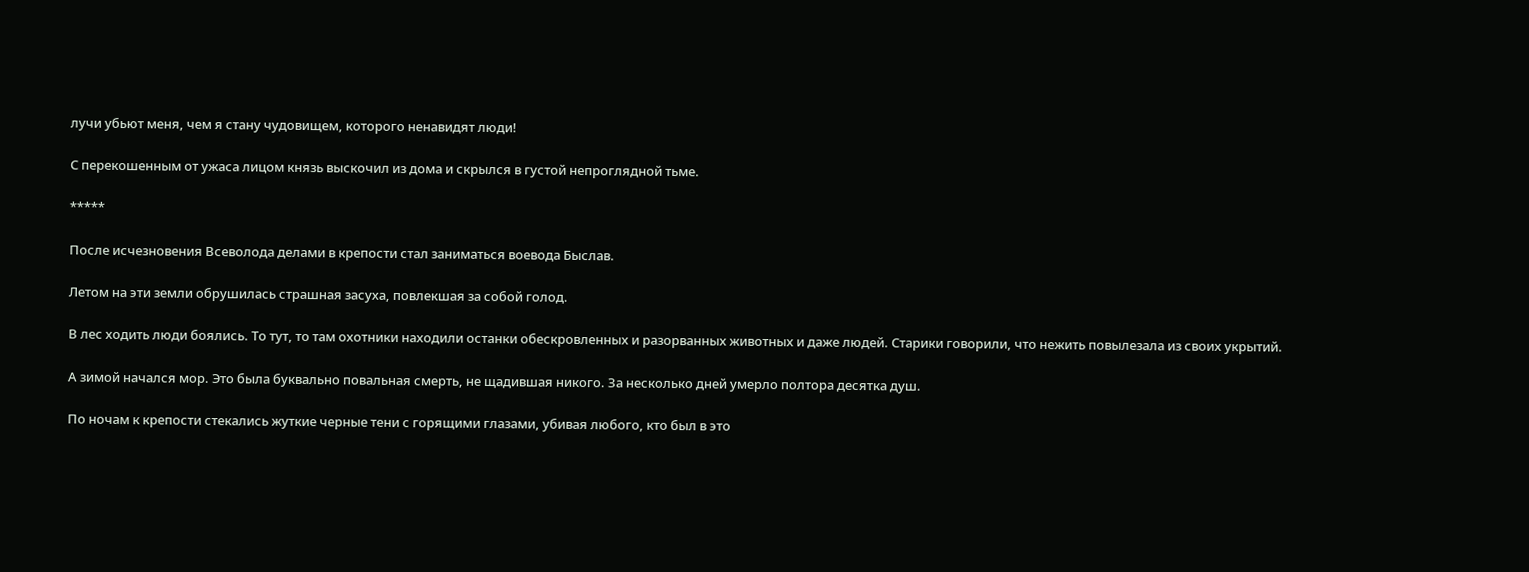лучи убьют меня, чем я стану чудовищем, которого ненавидят люди!

С перекошенным от ужаса лицом князь выскочил из дома и скрылся в густой непроглядной тьме.

*****

После исчезновения Всеволода делами в крепости стал заниматься воевода Быслав.

Летом на эти земли обрушилась страшная засуха, повлекшая за собой голод.

В лес ходить люди боялись. То тут, то там охотники находили останки обескровленных и разорванных животных и даже людей. Старики говорили, что нежить повылезала из своих укрытий.

А зимой начался мор. Это была буквально повальная смерть, не щадившая никого. За несколько дней умерло полтора десятка душ.

По ночам к крепости стекались жуткие черные тени с горящими глазами, убивая любого, кто был в это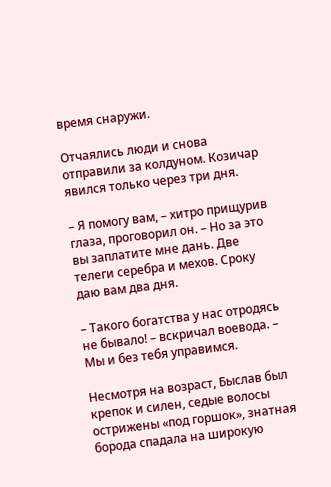время снаружи.

Отчаялись люди и снова отправили за колдуном. Козичар явился только через три дня.

– Я помогу вам, – хитро прищурив глаза, проговорил он. – Но за это вы заплатите мне дань. Две телеги серебра и мехов. Сроку даю вам два дня.

– Такого богатства у нас отродясь не бывало! – вскричал воевода. – Мы и без тебя управимся.

Несмотря на возраст, Быслав был крепок и силен, седые волосы острижены «под горшок», знатная борода спадала на широкую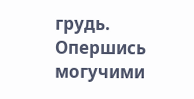грудь. Опершись могучими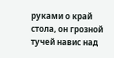руками о край стола, он грозной тучей навис над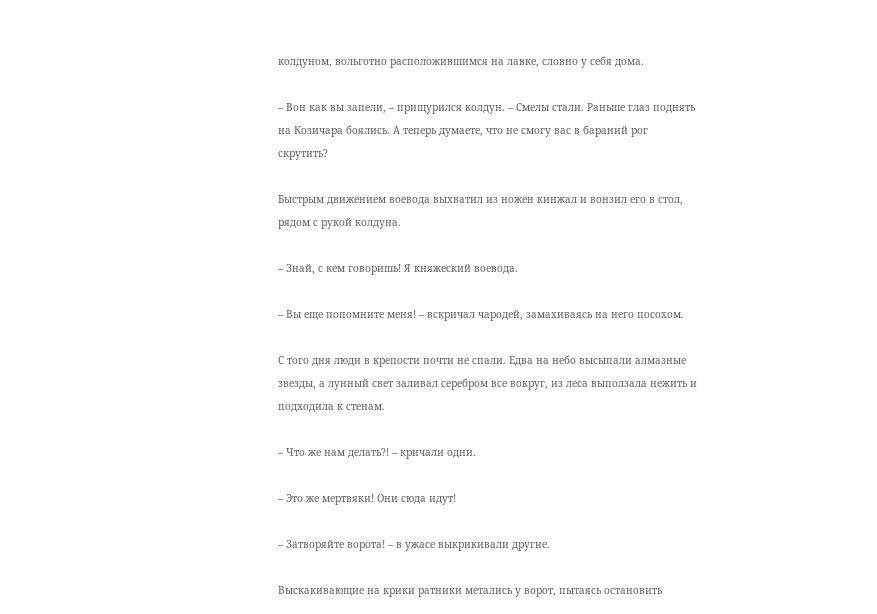колдуном, вольготно расположившимся на лавке, словно у себя дома.

– Вон как вы запели, – прищурился колдун. – Смелы стали. Раньше глаз поднять на Козичара боялись. А теперь думаете, что не смогу вас в бараний рог скрутить?

Быстрым движением воевода выхватил из ножен кинжал и вонзил его в стол, рядом с рукой колдуна.

– Знай, с кем говоришь! Я княжеский воевода.

– Вы еще попомните меня! – вскричал чародей, замахиваясь на него посохом.

С того дня люди в крепости почти не спали. Едва на небо высыпали алмазные звезды, а лунный свет заливал серебром все вокруг, из леса выползала нежить и подходила к стенам.

– Что же нам делать?! – кричали одни.

– Это же мертвяки! Они сюда идут!

– Затворяйте ворота! – в ужасе выкрикивали другие.

Выскакивающие на крики ратники метались у ворот, пытаясь остановить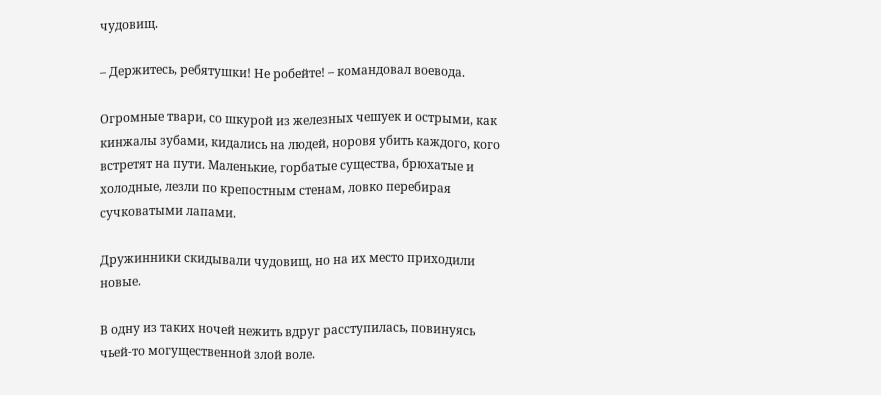чудовищ.

– Держитесь, ребятушки! Не робейте! – командовал воевода.

Огромные твари, со шкурой из железных чешуек и острыми, как кинжалы зубами, кидались на людей, норовя убить каждого, кого встретят на пути. Маленькие, горбатые существа, брюхатые и холодные, лезли по крепостным стенам, ловко перебирая сучковатыми лапами.

Дружинники скидывали чудовищ, но на их место приходили новые.

В одну из таких ночей нежить вдруг расступилась, повинуясь чьей-то могущественной злой воле.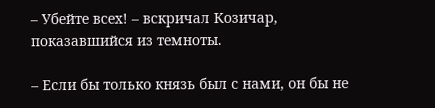– Убейте всех! – вскричал Козичар, показавшийся из темноты.

– Если бы только князь был с нами, он бы не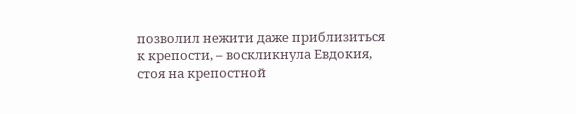позволил нежити даже приблизиться к крепости, – воскликнула Евдокия, стоя на крепостной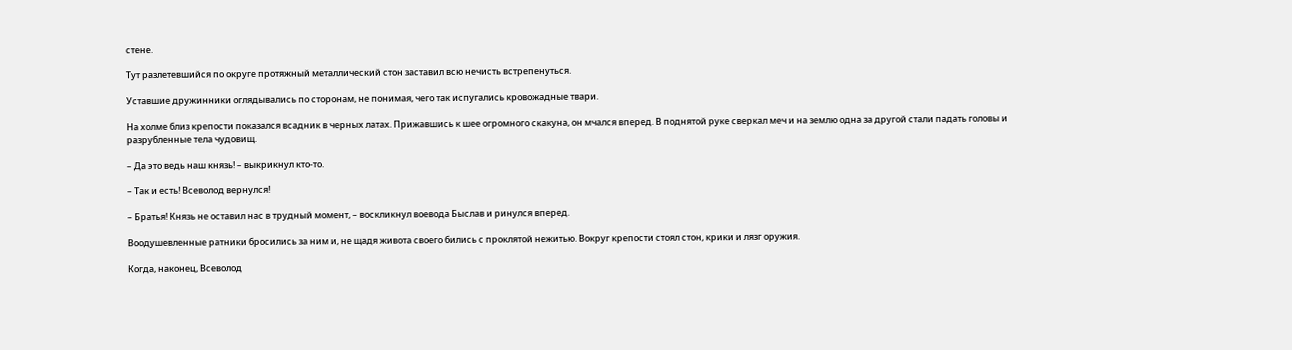стене.

Тут разлетевшийся по округе протяжный металлический стон заставил всю нечисть встрепенуться.

Уставшие дружинники оглядывались по сторонам, не понимая, чего так испугались кровожадные твари.

На холме близ крепости показался всадник в черных латах. Прижавшись к шее огромного скакуна, он мчался вперед. В поднятой руке сверкал меч и на землю одна за другой стали падать головы и разрубленные тела чудовищ.

– Да это ведь наш князь! – выкрикнул кто-то.

– Так и есть! Всеволод вернулся!

– Братья! Князь не оставил нас в трудный момент, – воскликнул воевода Быслав и ринулся вперед.

Воодушевленные ратники бросились за ним и, не щадя живота своего бились с проклятой нежитью. Вокруг крепости стоял стон, крики и лязг оружия.

Когда, наконец, Всеволод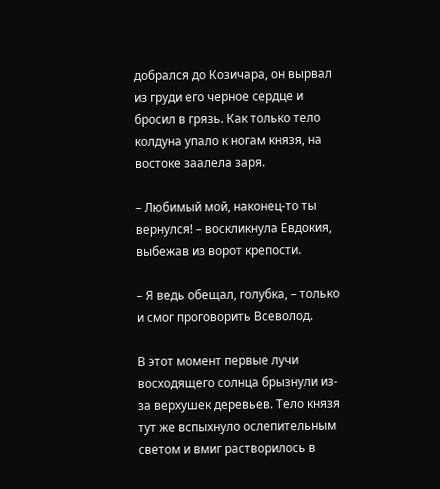добрался до Козичара, он вырвал из груди его черное сердце и бросил в грязь. Как только тело колдуна упало к ногам князя, на востоке заалела заря.

– Любимый мой, наконец-то ты вернулся! – воскликнула Евдокия, выбежав из ворот крепости.

– Я ведь обещал, голубка, – только и смог проговорить Всеволод.

В этот момент первые лучи восходящего солнца брызнули из-за верхушек деревьев. Тело князя тут же вспыхнуло ослепительным светом и вмиг растворилось в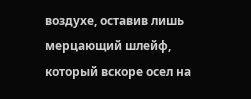воздухе, оставив лишь мерцающий шлейф, который вскоре осел на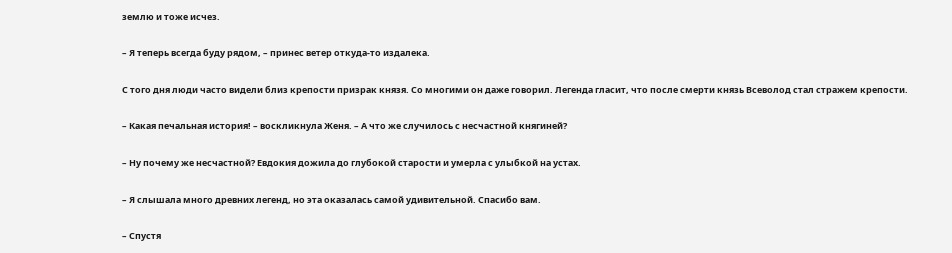землю и тоже исчез.

– Я теперь всегда буду рядом, – принес ветер откуда-то издалека.

С того дня люди часто видели близ крепости призрак князя. Со многими он даже говорил. Легенда гласит, что после смерти князь Всеволод стал стражем крепости.

– Какая печальная история! – воскликнула Женя. – А что же случилось с несчастной княгиней?

– Ну почему же несчастной? Евдокия дожила до глубокой старости и умерла с улыбкой на устах.

– Я слышала много древних легенд, но эта оказалась самой удивительной. Спасибо вам.

– Спустя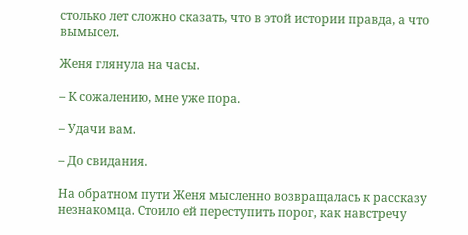столько лет сложно сказать, что в этой истории правда, а что вымысел.

Женя глянула на часы.

– К сожалению, мне уже пора.

– Удачи вам.

– До свидания.

На обратном пути Женя мысленно возвращалась к рассказу незнакомца. Стоило ей переступить порог, как навстречу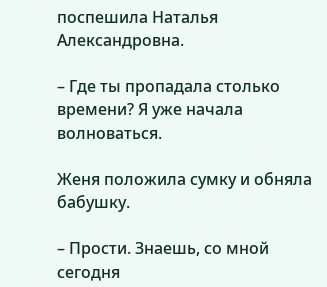поспешила Наталья Александровна.

– Где ты пропадала столько времени? Я уже начала волноваться.

Женя положила сумку и обняла бабушку.

– Прости. Знаешь, со мной сегодня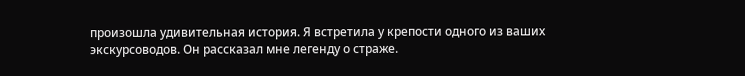произошла удивительная история. Я встретила у крепости одного из ваших экскурсоводов. Он рассказал мне легенду о страже.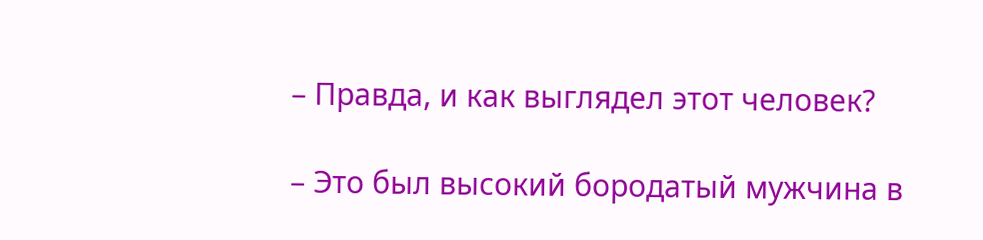– Правда, и как выглядел этот человек?

– Это был высокий бородатый мужчина в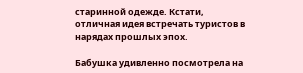старинной одежде. Кстати, отличная идея встречать туристов в нарядах прошлых эпох.

Бабушка удивленно посмотрела на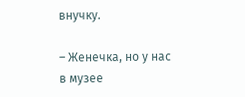внучку.

– Женечка, но у нас в музее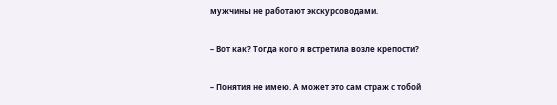мужчины не работают экскурсоводами.

– Вот как? Тогда кого я встретила возле крепости?

– Понятия не имею. А может это сам страж с тобой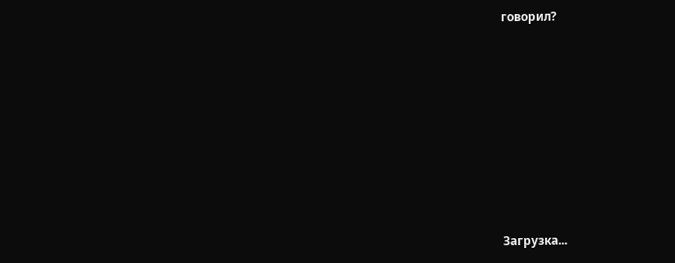говорил?









Загрузка...